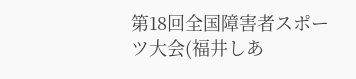第18回全国障害者スポーツ大会(福井しあ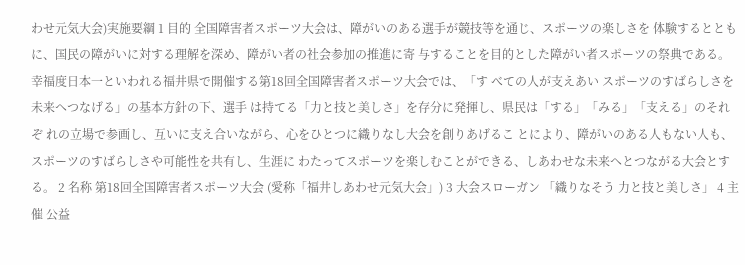わせ元気大会)実施要綱 1 目的 全国障害者スポーツ大会は、障がいのある選手が競技等を通じ、スポーツの楽しさを 体験するとともに、国民の障がいに対する理解を深め、障がい者の社会参加の推進に寄 与することを目的とした障がい者スポーツの祭典である。 幸福度日本一といわれる福井県で開催する第18回全国障害者スポーツ大会では、「す べての人が支えあい スポーツのすばらしさを未来へつなげる」の基本方針の下、選手 は持てる「力と技と美しさ」を存分に発揮し、県民は「する」「みる」「支える」のそれぞ れの立場で参画し、互いに支え合いながら、心をひとつに織りなし大会を創りあげるこ とにより、障がいのある人もない人も、スポーツのすばらしさや可能性を共有し、生涯に わたってスポーツを楽しむことができる、しあわせな未来へとつながる大会とする。 2 名称 第18回全国障害者スポーツ大会 (愛称「福井しあわせ元気大会」) 3 大会スローガン 「織りなそう 力と技と美しさ」 4 主催 公益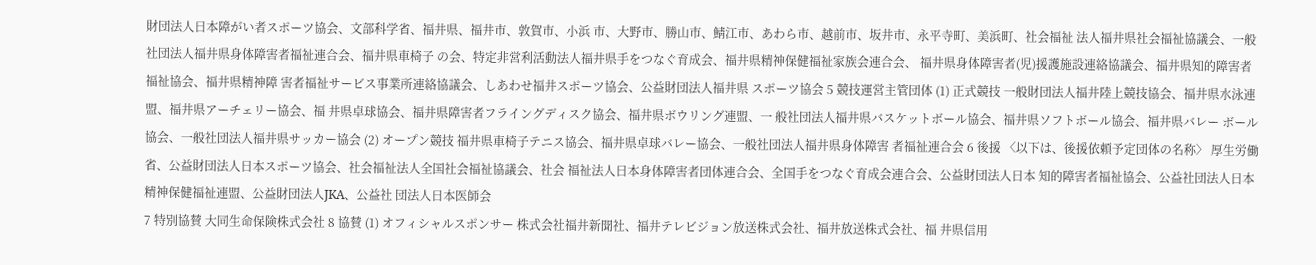財団法人日本障がい者スポーツ協会、文部科学省、福井県、福井市、敦賀市、小浜 市、大野市、勝山市、鯖江市、あわら市、越前市、坂井市、永平寺町、美浜町、社会福祉 法人福井県社会福祉協議会、一般社団法人福井県身体障害者福祉連合会、福井県車椅子 の会、特定非営利活動法人福井県手をつなぐ育成会、福井県精神保健福祉家族会連合会、 福井県身体障害者(児)援護施設連絡協議会、福井県知的障害者福祉協会、福井県精神障 害者福祉サービス事業所連絡協議会、しあわせ福井スポーツ協会、公益財団法人福井県 スポーツ協会 5 競技運営主管団体 (1) 正式競技 一般財団法人福井陸上競技協会、福井県水泳連盟、福井県アーチェリー協会、福 井県卓球協会、福井県障害者フライングディスク協会、福井県ボウリング連盟、一 般社団法人福井県バスケットボール協会、福井県ソフトボール協会、福井県バレー ボール協会、一般社団法人福井県サッカー協会 (2) オープン競技 福井県車椅子テニス協会、福井県卓球バレー協会、一般社団法人福井県身体障害 者福祉連合会 6 後援 〈以下は、後援依頼予定団体の名称〉 厚生労働省、公益財団法人日本スポーツ協会、社会福祉法人全国社会福祉協議会、社会 福祉法人日本身体障害者団体連合会、全国手をつなぐ育成会連合会、公益財団法人日本 知的障害者福祉協会、公益社団法人日本精神保健福祉連盟、公益財団法人JKA、公益社 団法人日本医師会
7 特別協賛 大同生命保険株式会社 8 協賛 (1) オフィシャルスポンサー 株式会社福井新聞社、福井テレビジョン放送株式会社、福井放送株式会社、福 井県信用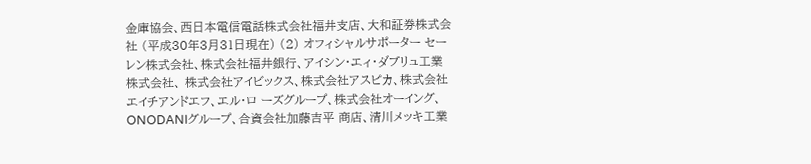金庫協会、西日本電信電話株式会社福井支店、大和証券株式会社 (平成30年3月31日現在) (2) オフィシャルサポーター セーレン株式会社、株式会社福井銀行、アイシン・エィ・ダブリュ工業株式会社、 株式会社アイビックス、株式会社アスピカ、株式会社エイチアンドエフ、エル・ロ ーズグループ、株式会社オーイング、ONODANIグループ、合資会社加藤吉平 商店、清川メッキ工業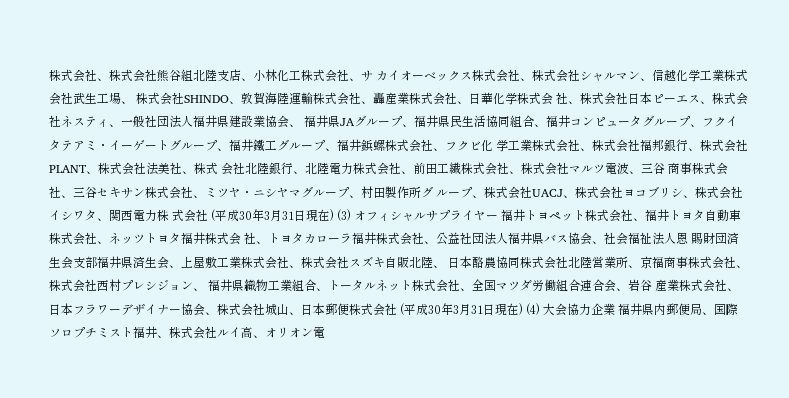株式会社、株式会社熊谷組北陸支店、小林化工株式会社、サ カイオーベックス株式会社、株式会社シャルマン、信越化学工業株式会社武生工場、 株式会社SHINDO、敦賀海陸運輸株式会社、轟産業株式会社、日華化学株式会 社、株式会社日本ピーエス、株式会社ネスティ、一般社団法人福井県建設業協会、 福井県JAグループ、福井県民生活協同組合、福井コンピュータグループ、フクイ タテアミ・イーゲートグループ、福井鐵工グループ、福井鋲螺株式会社、フクビ化 学工業株式会社、株式会社福邦銀行、株式会社PLANT、株式会社法美社、株式 会社北陸銀行、北陸電力株式会社、前田工繊株式会社、株式会社マルツ電波、三谷 商事株式会社、三谷セキサン株式会社、ミツヤ・ニシヤマグループ、村田製作所グ ループ、株式会社UACJ、株式会社ヨコブリシ、株式会社イシワタ、関西電力株 式会社 (平成30年3月31日現在) (3) オフィシャルサプライヤー 福井トヨペット株式会社、福井トヨタ自動車株式会社、ネッツトヨタ福井株式会 社、トヨタカローラ福井株式会社、公益社団法人福井県バス協会、社会福祉法人恩 賜財団済生会支部福井県済生会、上屋敷工業株式会社、株式会社スズキ自販北陸、 日本酪農協同株式会社北陸営業所、京福商事株式会社、株式会社西村プレシジョン、 福井県織物工業組合、トータルネット株式会社、全国マツダ労働組合連合会、岩谷 産業株式会社、日本フラワーデザイナー協会、株式会社城山、日本郵便株式会社 (平成30年3月31日現在) (4) 大会協力企業 福井県内郵便局、国際ソロプチミスト福井、株式会社ルイ高、オリオン電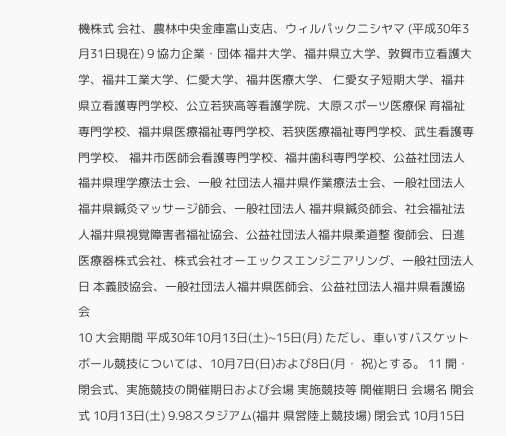機株式 会社、農林中央金庫富山支店、ウィルパックニシヤマ (平成30年3月31日現在) 9 協力企業・団体 福井大学、福井県立大学、敦賀市立看護大学、福井工業大学、仁愛大学、福井医療大学、 仁愛女子短期大学、福井県立看護専門学校、公立若狭高等看護学院、大原スポーツ医療保 育福祉専門学校、福井県医療福祉専門学校、若狭医療福祉専門学校、武生看護専門学校、 福井市医師会看護専門学校、福井歯科専門学校、公益社団法人福井県理学療法士会、一般 社団法人福井県作業療法士会、一般社団法人福井県鍼灸マッサージ師会、一般社団法人 福井県鍼灸師会、社会福祉法人福井県視覚障害者福祉協会、公益社団法人福井県柔道整 復師会、日進医療器株式会社、株式会社オーエックスエンジニアリング、一般社団法人日 本義肢協会、一般社団法人福井県医師会、公益社団法人福井県看護協会
10 大会期間 平成30年10月13日(土)~15日(月) ただし、車いすバスケットボール競技については、10月7日(日)および8日(月・ 祝)とする。 11 開・閉会式、実施競技の開催期日および会場 実施競技等 開催期日 会場名 開会式 10月13日(土) 9.98スタジアム(福井 県営陸上競技場) 閉会式 10月15日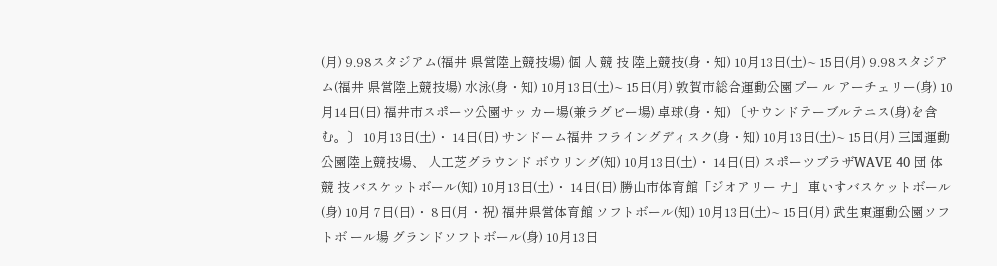(月) 9.98スタジアム(福井 県営陸上競技場) 個 人 競 技 陸上競技(身・知) 10月13日(土)~ 15日(月) 9.98スタジアム(福井 県営陸上競技場) 水泳(身・知) 10月13日(土)~ 15日(月) 敦賀市総合運動公園プー ル アーチェリー(身) 10月14日(日) 福井市スポーツ公園サッ カー場(兼ラグビー場) 卓球(身・知) 〔サウンドテーブルテニス(身)を含む。〕 10月13日(土)・ 14日(日) サンドーム福井 フライングディスク(身・知) 10月13日(土)~ 15日(月) 三国運動公園陸上競技場、 人工芝グラウンド ボウリング(知) 10月13日(土)・ 14日(日) スポーツプラザWAVE 40 団 体 競 技 バスケットボール(知) 10月13日(土)・ 14日(日) 勝山市体育館「ジオアリー ナ」 車いすバスケットボール(身) 10月 7日(日)・ 8日(月・祝) 福井県営体育館 ソフトボール(知) 10月13日(土)~ 15日(月) 武生東運動公園ソフトボ ール場 グランドソフトボール(身) 10月13日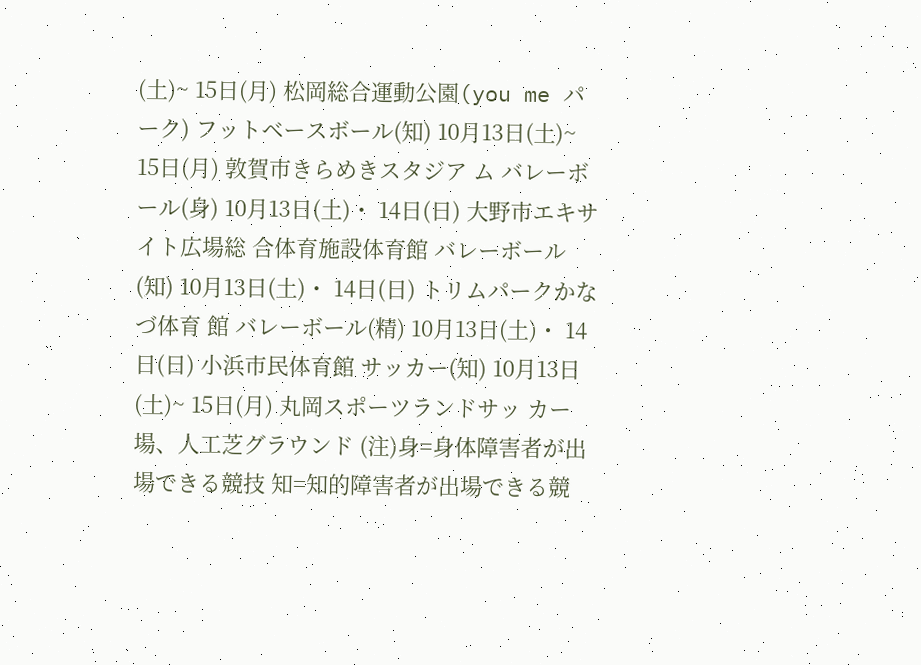(土)~ 15日(月) 松岡総合運動公園(you me パーク) フットベースボール(知) 10月13日(土)~ 15日(月) 敦賀市きらめきスタジア ム バレーボール(身) 10月13日(土)・ 14日(日) 大野市エキサイト広場総 合体育施設体育館 バレーボール(知) 10月13日(土)・ 14日(日) トリムパークかなづ体育 館 バレーボール(精) 10月13日(土)・ 14日(日) 小浜市民体育館 サッカー(知) 10月13日(土)~ 15日(月) 丸岡スポーツランドサッ カー場、人工芝グラウンド (注)身=身体障害者が出場できる競技 知=知的障害者が出場できる競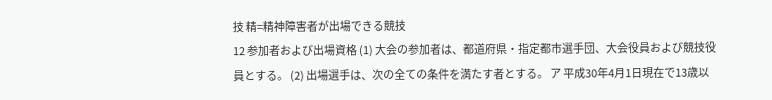技 精=精神障害者が出場できる競技
12 参加者および出場資格 (1) 大会の参加者は、都道府県・指定都市選手団、大会役員および競技役員とする。 (2) 出場選手は、次の全ての条件を満たす者とする。 ア 平成30年4月1日現在で13歳以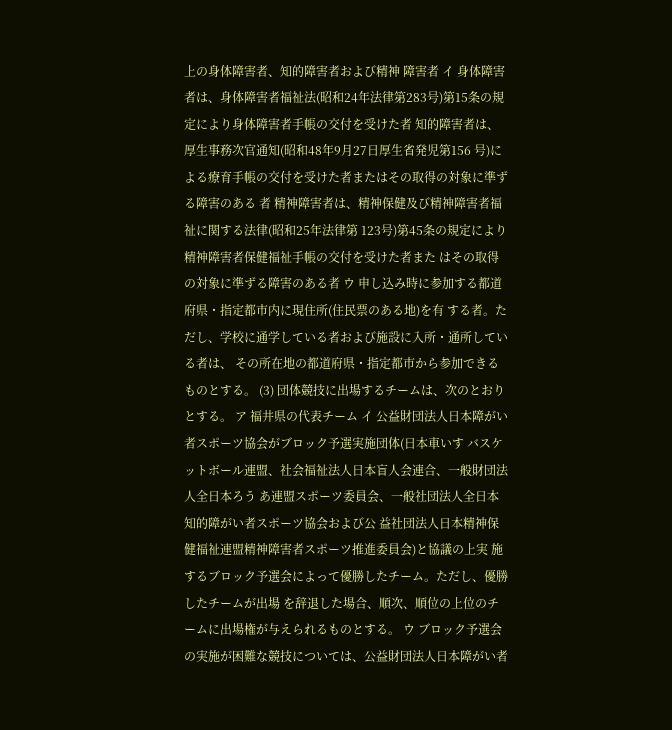上の身体障害者、知的障害者および精神 障害者 イ 身体障害者は、身体障害者福祉法(昭和24年法律第283号)第15条の規 定により身体障害者手帳の交付を受けた者 知的障害者は、厚生事務次官通知(昭和48年9月27日厚生省発児第156 号)による療育手帳の交付を受けた者またはその取得の対象に準ずる障害のある 者 精神障害者は、精神保健及び精神障害者福祉に関する法律(昭和25年法律第 123号)第45条の規定により精神障害者保健福祉手帳の交付を受けた者また はその取得の対象に準ずる障害のある者 ウ 申し込み時に参加する都道府県・指定都市内に現住所(住民票のある地)を有 する者。ただし、学校に通学している者および施設に入所・通所している者は、 その所在地の都道府県・指定都市から参加できるものとする。 (3) 団体競技に出場するチームは、次のとおりとする。 ア 福井県の代表チーム イ 公益財団法人日本障がい者スポーツ協会がブロック予選実施団体(日本車いす バスケットボール連盟、社会福祉法人日本盲人会連合、一般財団法人全日本ろう あ連盟スポーツ委員会、一般社団法人全日本知的障がい者スポーツ協会および公 益社団法人日本精神保健福祉連盟精神障害者スポーツ推進委員会)と協議の上実 施するブロック予選会によって優勝したチーム。ただし、優勝したチームが出場 を辞退した場合、順次、順位の上位のチームに出場権が与えられるものとする。 ウ ブロック予選会の実施が困難な競技については、公益財団法人日本障がい者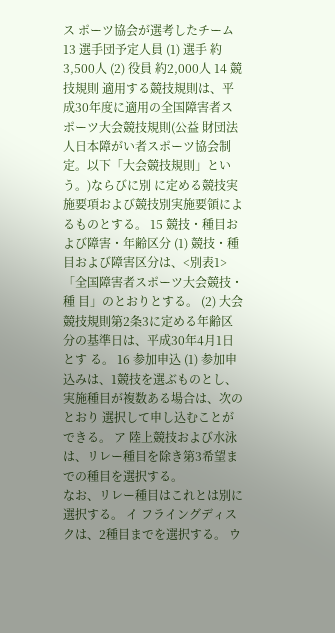ス ポーツ協会が選考したチーム 13 選手団予定人員 (1) 選手 約3,500人 (2) 役員 約2,000人 14 競技規則 適用する競技規則は、平成30年度に適用の全国障害者スポーツ大会競技規則(公益 財団法人日本障がい者スポーツ協会制定。以下「大会競技規則」という。)ならびに別 に定める競技実施要項および競技別実施要領によるものとする。 15 競技・種目および障害・年齢区分 (1) 競技・種目および障害区分は、<別表1>「全国障害者スポーツ大会競技・種 目」のとおりとする。 (2) 大会競技規則第2条3に定める年齢区分の基準日は、平成30年4月1日とす る。 16 参加申込 (1) 参加申込みは、1競技を選ぶものとし、実施種目が複数ある場合は、次のとおり 選択して申し込むことができる。 ア 陸上競技および水泳は、リレー種目を除き第3希望までの種目を選択する。
なお、リレー種目はこれとは別に選択する。 イ フライングディスクは、2種目までを選択する。 ウ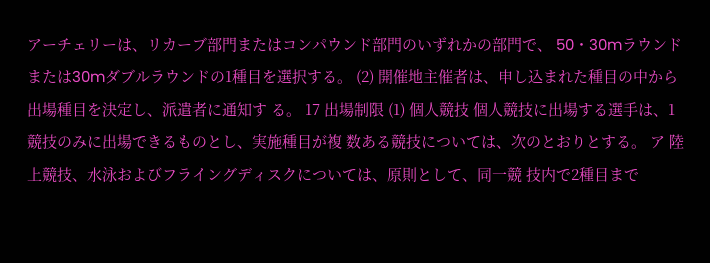アーチェリーは、リカーブ部門またはコンパウンド部門のいずれかの部門で、 50・30mラウンドまたは30mダブルラウンドの1種目を選択する。 (2) 開催地主催者は、申し込まれた種目の中から出場種目を決定し、派遣者に通知す る。 17 出場制限 (1) 個人競技 個人競技に出場する選手は、1競技のみに出場できるものとし、実施種目が複 数ある競技については、次のとおりとする。 ア 陸上競技、水泳およびフライングディスクについては、原則として、同一競 技内で2種目まで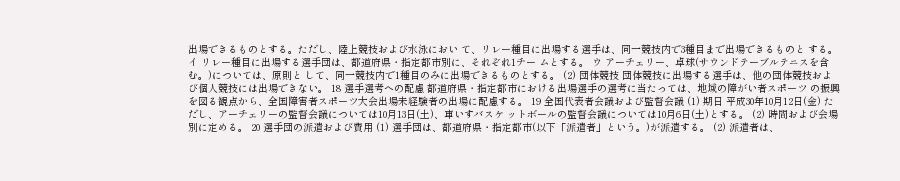出場できるものとする。ただし、陸上競技および水泳におい て、リレー種目に出場する選手は、同一競技内で3種目まで出場できるものと する。 イ リレー種目に出場する選手団は、都道府県・指定都市別に、それぞれ1チー ムとする。 ウ アーチェリー、卓球(サウンドテーブルテニスを含む。)については、原則と して、同一競技内で1種目のみに出場できるものとする。 (2) 団体競技 団体競技に出場する選手は、他の団体競技および個人競技には出場できない。 18 選手選考への配慮 都道府県・指定都市における出場選手の選考に当たっては、地域の障がい者スポーツ の振興を図る観点から、全国障害者スポーツ大会出場未経験者の出場に配慮する。 19 全国代表者会議および監督会議 (1) 期日 平成30年10月12日(金) ただし、アーチェリーの監督会議については10月13日(土)、車いすバスケ ットボールの監督会議については10月6日(土)とする。 (2) 時間および会場 別に定める。 20 選手団の派遣および費用 (1) 選手団は、都道府県・指定都市(以下「派遣者」という。)が派遣する。 (2) 派遣者は、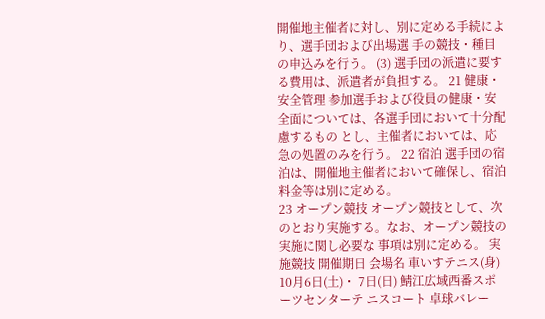開催地主催者に対し、別に定める手続により、選手団および出場選 手の競技・種目の申込みを行う。 (3) 選手団の派遣に要する費用は、派遣者が負担する。 21 健康・安全管理 参加選手および役員の健康・安全面については、各選手団において十分配慮するもの とし、主催者においては、応急の処置のみを行う。 22 宿泊 選手団の宿泊は、開催地主催者において確保し、宿泊料金等は別に定める。
23 オープン競技 オープン競技として、次のとおり実施する。なお、オープン競技の実施に関し必要な 事項は別に定める。 実施競技 開催期日 会場名 車いすテニス(身) 10月6日(土)・ 7日(日) 鯖江広域西番スポーツセンターテ ニスコート 卓球バレー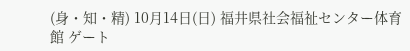(身・知・精) 10月14日(日) 福井県社会福祉センター体育館 ゲート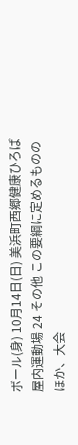ボール(身) 10月14日(日) 美浜町西郷健康ひろば屋内運動場 24 その他 この要綱に定めるもののほか、大会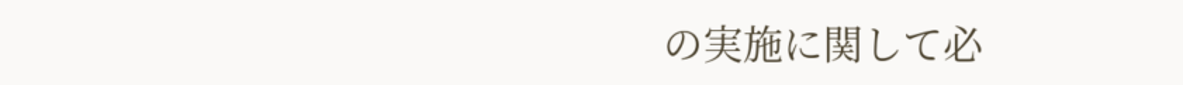の実施に関して必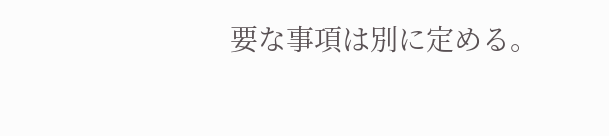要な事項は別に定める。